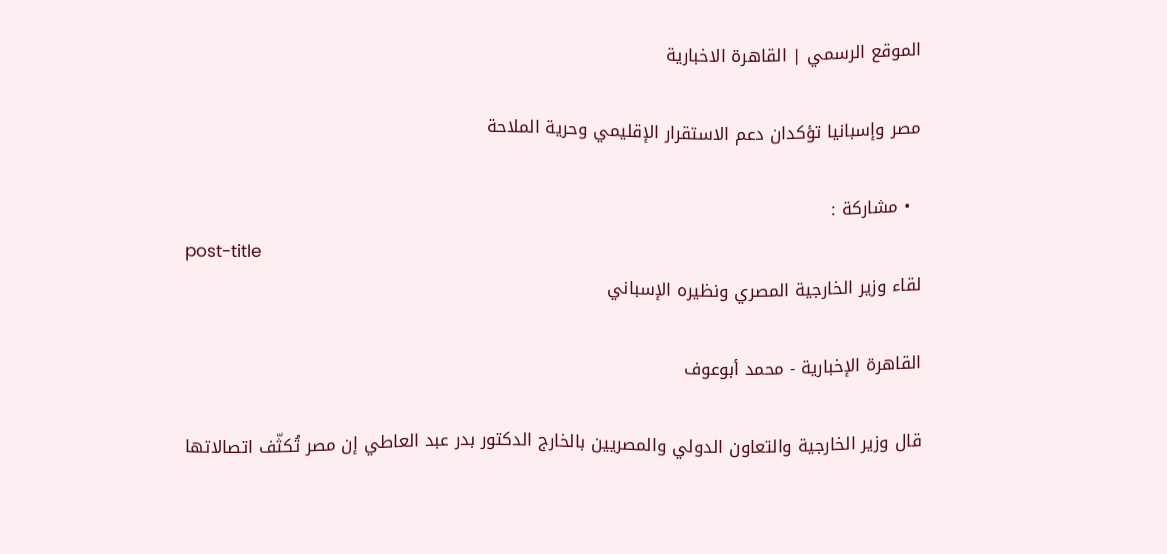الموقع الرسمي | القاهرة الاخبارية

مصر وإسبانيا تؤكدان دعم الاستقرار الإقليمي وحرية الملاحة

  • مشاركة :
post-title
لقاء وزير الخارجية المصري ونظيره الإسباني

القاهرة الإخبارية - محمد أبوعوف

قال وزير الخارجية والتعاون الدولي والمصريين بالخارج الدكتور بدر عبد العاطي إن مصر تُكثّف اتصالاتها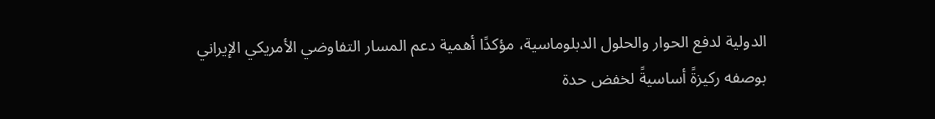الدولية لدفع الحوار والحلول الدبلوماسية، مؤكدًا أهمية دعم المسار التفاوضي الأمريكي الإيراني بوصفه ركيزةً أساسيةً لخفض حدة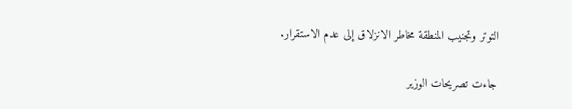التوتر وتجنيب المنطقة مخاطر الانزلاق إلى عدم الاستقرار.

جاءت تصريحات الوزير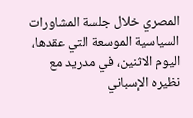المصري خلال جلسة المشاورات السياسية الموسعة التي عقدها، اليوم الاثنين، في مدريد مع نظيره الإسباني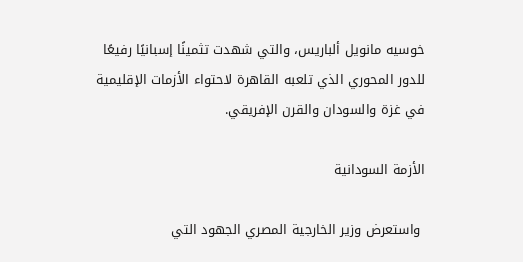خوسيه مانويل ألباريس، والتي شهدت تثمينًا إسبانيًا رفيعًا للدور المحوري الذي تلعبه القاهرة لاحتواء الأزمات الإقليمية في غزة والسودان والقرن الإفريقي.

الأزمة السودانية

 واستعرض وزير الخارجية المصري الجهود التي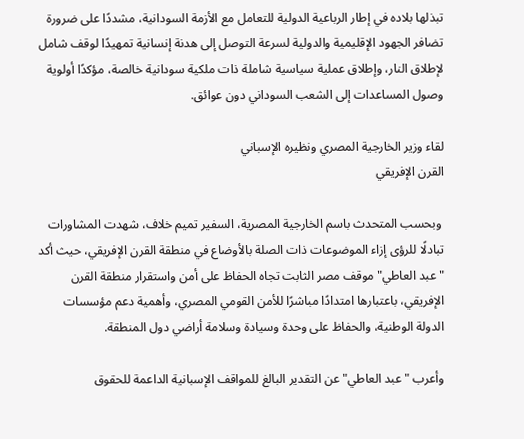تبذلها بلاده في إطار الرباعية الدولية للتعامل مع الأزمة السودانية، مشددًا على ضرورة تضافر الجهود الإقليمية والدولية لسرعة التوصل إلى هدنة إنسانية تمهيدًا لوقف شامل لإطلاق النار، وإطلاق عملية سياسية شاملة ذات ملكية سودانية خالصة، مؤكدًا أولوية وصول المساعدات إلى الشعب السوداني دون عوائق.

لقاء وزير الخارجية المصري ونظيره الإسباني
القرن الإفريقي

 وبحسب المتحدث باسم الخارجية المصرية، السفير تميم خلاف، شهدت المشاورات تبادلًا للرؤى إزاء الموضوعات ذات الصلة بالأوضاع في منطقة القرن الإفريقي، حيث أكد "عبد العاطي" موقف مصر الثابت تجاه الحفاظ على أمن واستقرار منطقة القرن الإفريقي، باعتبارها امتدادًا مباشرًا للأمن القومي المصري، وأهمية دعم مؤسسات الدولة الوطنية، والحفاظ على وحدة وسيادة وسلامة أراضي دول المنطقة.

وأعرب "عبد العاطي" عن التقدير البالغ للمواقف الإسبانية الداعمة للحقوق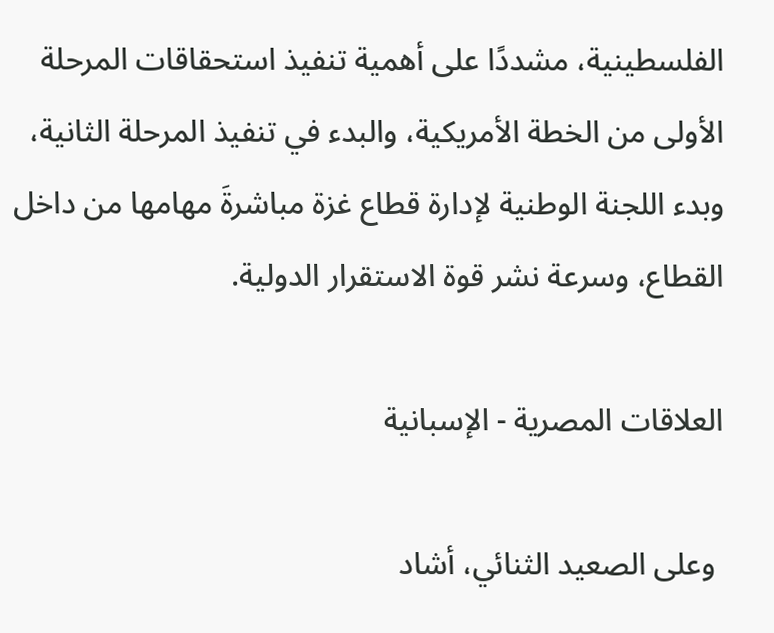الفلسطينية، مشددًا على أهمية تنفيذ استحقاقات المرحلة الأولى من الخطة الأمريكية، والبدء في تنفيذ المرحلة الثانية، وبدء اللجنة الوطنية لإدارة قطاع غزة مباشرةَ مهامها من داخل القطاع، وسرعة نشر قوة الاستقرار الدولية.

العلاقات المصرية - الإسبانية

 وعلى الصعيد الثنائي، أشاد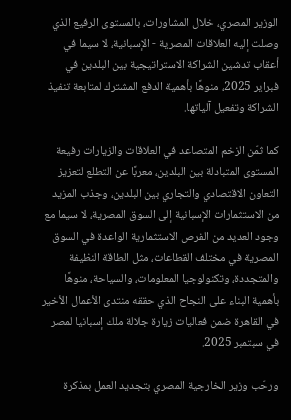الوزير المصري، خلال المشاورات، بالمستوى الرفيع الذي وصلت إليه العلاقات المصرية - الإسبانية، لا سيما في أعقاب تدشين الشراكة الاستراتيجية بين البلدين في فبراير 2025، منوهًا بأهمية الدفع المشترك لمتابعة تنفيذ الشراكة وتفعيل آلياتها.

كما ثمّن الزخم المتصاعد في العلاقات والزيارات رفيعة المستوى المتبادلة بين البلدين، معربًا عن التطلع لتعزيز التعاون الاقتصادي والتجاري بين البلدين، وجذب المزيد من الاستثمارات الإسبانية إلى السوق المصرية، لا سيما مع وجود العديد من الفرص الاستثمارية الواعدة في السوق المصرية في مختلف القطاعات، مثل الطاقة النظيفة والمتجددة، وتكنولوجيا المعلومات، والسياحة، منوهًا بأهمية البناء على النجاح الذي حققه منتدى الأعمال الأخير في القاهرة ضمن فعاليات زيارة جلالة ملك إسبانيا لمصر في سبتمبر 2025.

ورحّب وزير الخارجية المصري بتجديد العمل بمذكرة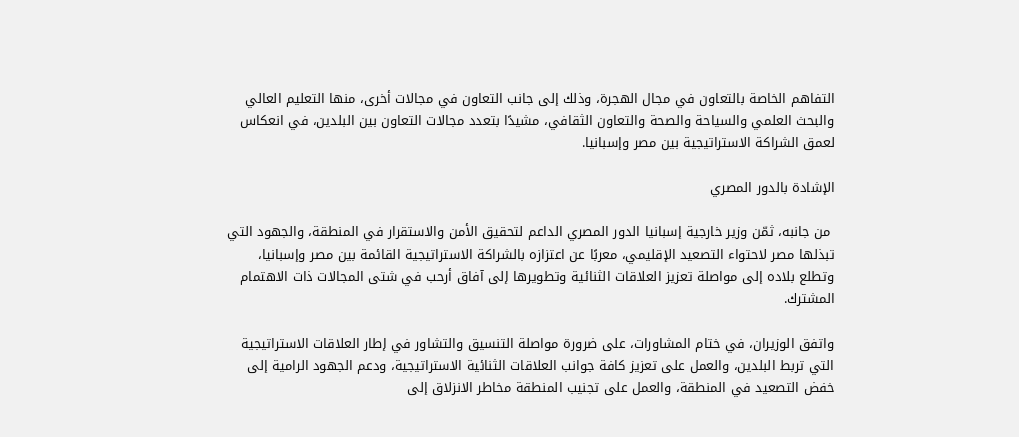التفاهم الخاصة بالتعاون في مجال الهجرة، وذلك إلى جانب التعاون في مجالات أخرى، منها التعليم العالي والبحث العلمي والسياحة والصحة والتعاون الثقافي، مشيدًا بتعدد مجالات التعاون بين البلدين، في انعكاس لعمق الشراكة الاستراتيجية بين مصر وإسبانيا.

الإشادة بالدور المصري

 من جانبه، ثمّن وزير خارجية إسبانيا الدور المصري الداعم لتحقيق الأمن والاستقرار في المنطقة، والجهود التي تبذلها مصر لاحتواء التصعيد الإقليمي، معربًا عن اعتزازه بالشراكة الاستراتيجية القائمة بين مصر وإسبانيا، وتطلع بلاده إلى مواصلة تعزيز العلاقات الثنائية وتطويرها إلى آفاق أرحب في شتى المجالات ذات الاهتمام المشترك.

واتفق الوزيران، في ختام المشاورات، على ضرورة مواصلة التنسيق والتشاور في إطار العلاقات الاستراتيجية التي تربط البلدين، والعمل على تعزيز كافة جوانب العلاقات الثنائية الاستراتيجية، ودعم الجهود الرامية إلى خفض التصعيد في المنطقة، والعمل على تجنيب المنطقة مخاطر الانزلاق إلى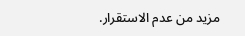مزيد من عدم الاستقرار.